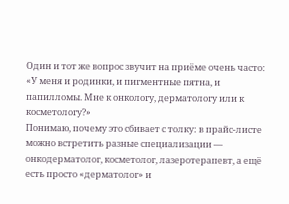Один и тот же вопрос звучит на приёме очень часто:
«У меня и родинки, и пигментные пятна, и папилломы. Мне к онкологу, дерматологу или к косметологу?»
Понимаю, почему это сбивает с толку: в прайс-листе можно встретить разные специализации — онкодерматолог, косметолог, лазеротерапевт, а ещё есть просто «дерматолог» и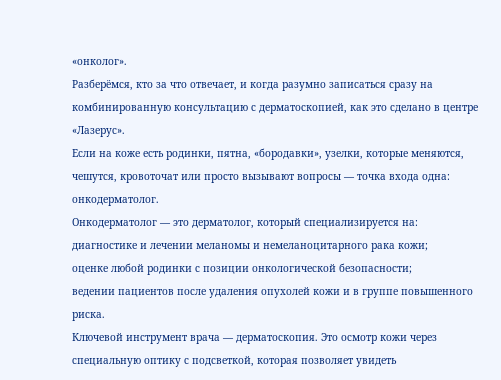«онколог».
Разберёмся, кто за что отвечает, и когда разумно записаться сразу на комбинированную консультацию с дерматоскопией, как это сделано в центре «Лазерус».
Если на коже есть родинки, пятна, «бородавки», узелки, которые меняются, чешутся, кровоточат или просто вызывают вопросы — точка входа одна: онкодерматолог.
Онкодерматолог — это дерматолог, который специализируется на:
диагностике и лечении меланомы и немеланоцитарного рака кожи;
оценке любой родинки с позиции онкологической безопасности;
ведении пациентов после удаления опухолей кожи и в группе повышенного риска.
Ключевой инструмент врача — дерматоскопия. Это осмотр кожи через специальную оптику с подсветкой, которая позволяет увидеть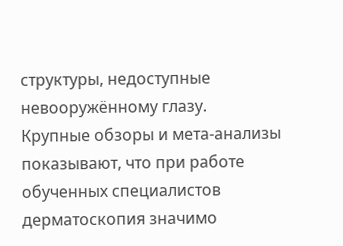структуры, недоступные невооружённому глазу.
Крупные обзоры и мета-анализы показывают, что при работе обученных специалистов дерматоскопия значимо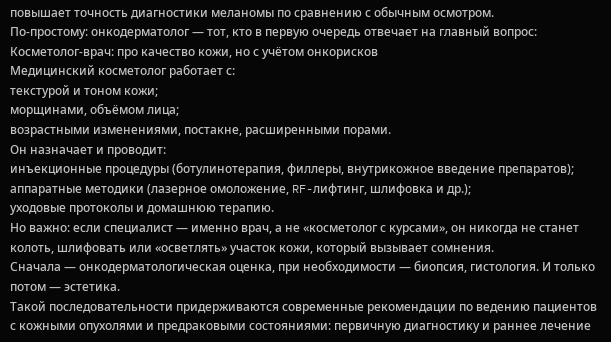повышает точность диагностики меланомы по сравнению с обычным осмотром.
По-простому: онкодерматолог — тот, кто в первую очередь отвечает на главный вопрос:
Косметолог-врач: про качество кожи, но с учётом онкорисков
Медицинский косметолог работает с:
текстурой и тоном кожи;
морщинами, объёмом лица;
возрастными изменениями, постакне, расширенными порами.
Он назначает и проводит:
инъекционные процедуры (ботулинотерапия, филлеры, внутрикожное введение препаратов);
аппаратные методики (лазерное омоложение, RF-лифтинг, шлифовка и др.);
уходовые протоколы и домашнюю терапию.
Но важно: если специалист — именно врач, а не «косметолог с курсами», он никогда не станет колоть, шлифовать или «осветлять» участок кожи, который вызывает сомнения.
Сначала — онкодерматологическая оценка, при необходимости — биопсия, гистология. И только потом — эстетика.
Такой последовательности придерживаются современные рекомендации по ведению пациентов с кожными опухолями и предраковыми состояниями: первичную диагностику и раннее лечение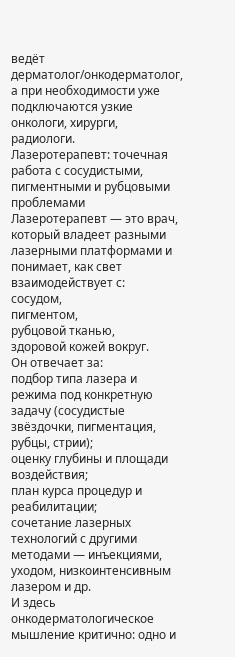ведёт дерматолог/онкодерматолог, а при необходимости уже подключаются узкие онкологи, хирурги, радиологи.
Лазеротерапевт: точечная работа с сосудистыми, пигментными и рубцовыми проблемами
Лазеротерапевт — это врач, который владеет разными лазерными платформами и понимает, как свет взаимодействует с:
сосудом,
пигментом,
рубцовой тканью,
здоровой кожей вокруг.
Он отвечает за:
подбор типа лазера и режима под конкретную задачу (сосудистые звёздочки, пигментация, рубцы, стрии);
оценку глубины и площади воздействия;
план курса процедур и реабилитации;
сочетание лазерных технологий с другими методами — инъекциями, уходом, низкоинтенсивным лазером и др.
И здесь онкодерматологическое мышление критично: одно и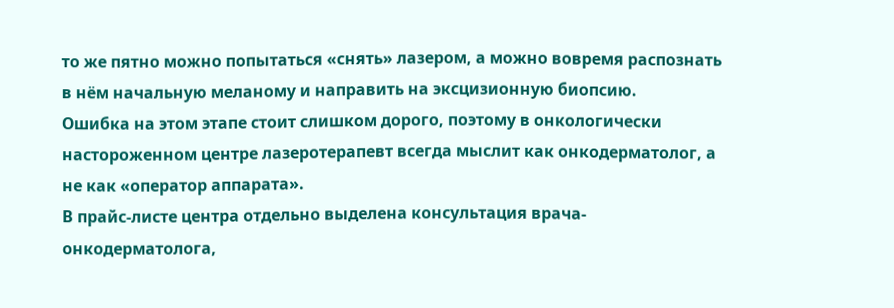то же пятно можно попытаться «снять» лазером, а можно вовремя распознать в нём начальную меланому и направить на эксцизионную биопсию.
Ошибка на этом этапе стоит слишком дорого, поэтому в онкологически настороженном центре лазеротерапевт всегда мыслит как онкодерматолог, а не как «оператор аппарата».
В прайс-листе центра отдельно выделена консультация врача-онкодерматолога,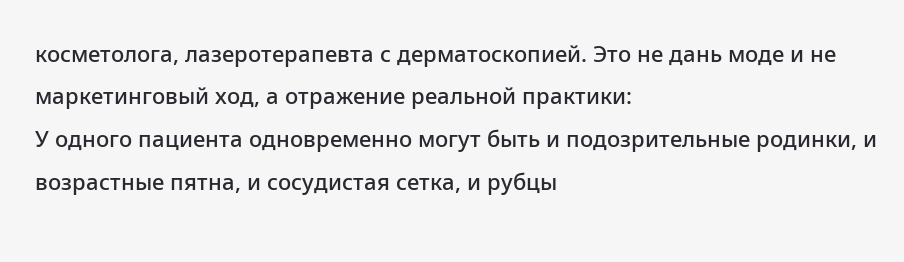косметолога, лазеротерапевта с дерматоскопией. Это не дань моде и не маркетинговый ход, а отражение реальной практики:
У одного пациента одновременно могут быть и подозрительные родинки, и возрастные пятна, и сосудистая сетка, и рубцы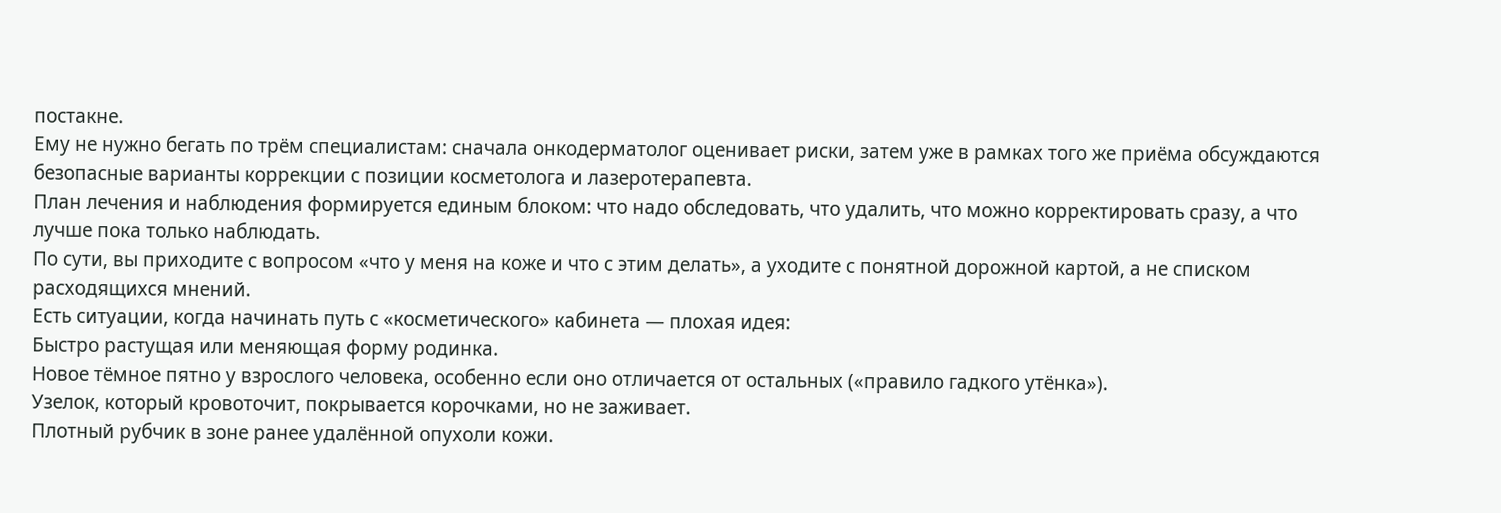постакне.
Ему не нужно бегать по трём специалистам: сначала онкодерматолог оценивает риски, затем уже в рамках того же приёма обсуждаются безопасные варианты коррекции с позиции косметолога и лазеротерапевта.
План лечения и наблюдения формируется единым блоком: что надо обследовать, что удалить, что можно корректировать сразу, а что лучше пока только наблюдать.
По сути, вы приходите с вопросом «что у меня на коже и что с этим делать», а уходите с понятной дорожной картой, а не списком расходящихся мнений.
Есть ситуации, когда начинать путь с «косметического» кабинета — плохая идея:
Быстро растущая или меняющая форму родинка.
Новое тёмное пятно у взрослого человека, особенно если оно отличается от остальных («правило гадкого утёнка»).
Узелок, который кровоточит, покрывается корочками, но не заживает.
Плотный рубчик в зоне ранее удалённой опухоли кожи.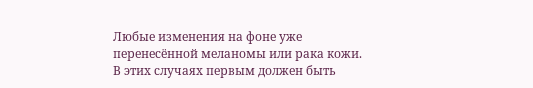Любые изменения на фоне уже перенесённой меланомы или рака кожи.
В этих случаях первым должен быть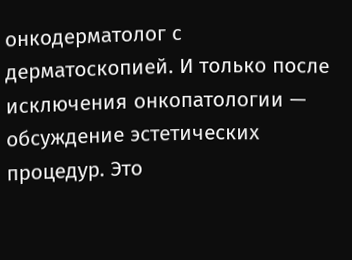онкодерматолог с дерматоскопией. И только после исключения онкопатологии — обсуждение эстетических процедур. Это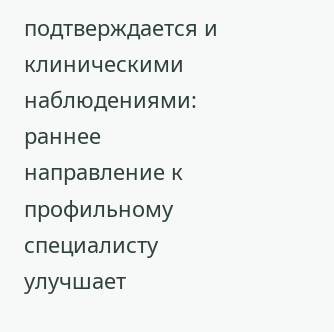подтверждается и клиническими наблюдениями: раннее направление к профильному специалисту улучшает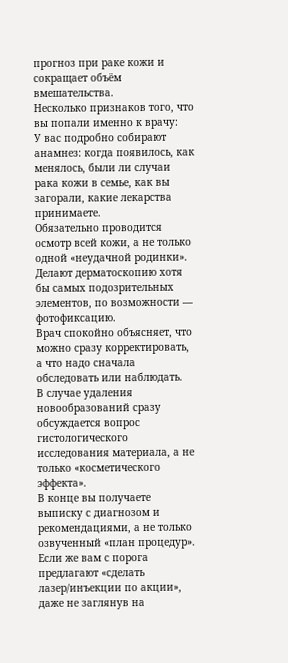прогноз при раке кожи и сокращает объём вмешательства.
Несколько признаков того, что вы попали именно к врачу:
У вас подробно собирают анамнез: когда появилось, как менялось, были ли случаи рака кожи в семье, как вы загорали, какие лекарства принимаете.
Обязательно проводится осмотр всей кожи, а не только одной «неудачной родинки».
Делают дерматоскопию хотя бы самых подозрительных элементов, по возможности — фотофиксацию.
Врач спокойно объясняет, что можно сразу корректировать, а что надо сначала обследовать или наблюдать.
В случае удаления новообразований сразу обсуждается вопрос гистологического исследования материала, а не только «косметического эффекта».
В конце вы получаете выписку с диагнозом и рекомендациями, а не только озвученный «план процедур».
Если же вам с порога предлагают «сделать лазер/инъекции по акции», даже не заглянув на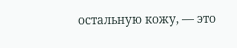остальную кожу, — это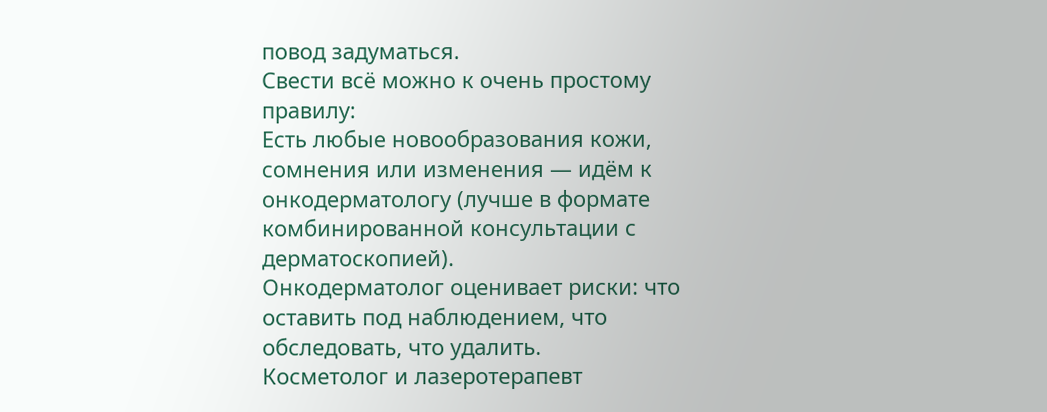повод задуматься.
Свести всё можно к очень простому правилу:
Есть любые новообразования кожи, сомнения или изменения — идём к онкодерматологу (лучше в формате комбинированной консультации с дерматоскопией).
Онкодерматолог оценивает риски: что оставить под наблюдением, что обследовать, что удалить.
Косметолог и лазеротерапевт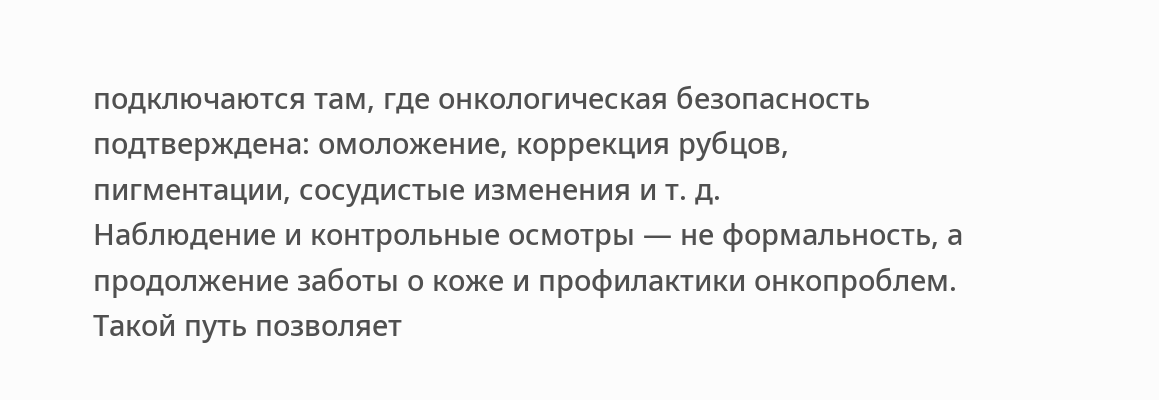подключаются там, где онкологическая безопасность подтверждена: омоложение, коррекция рубцов, пигментации, сосудистые изменения и т. д.
Наблюдение и контрольные осмотры — не формальность, а продолжение заботы о коже и профилактики онкопроблем.
Такой путь позволяет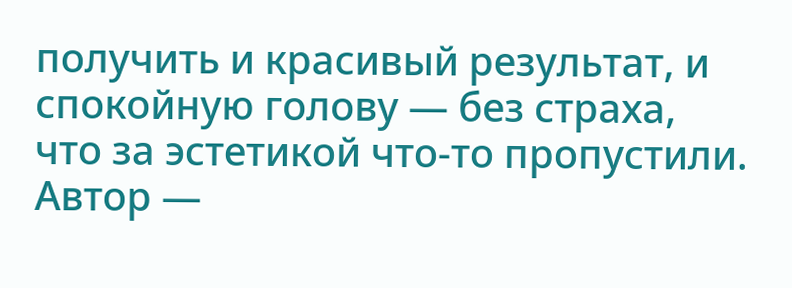получить и красивый результат, и спокойную голову — без страха, что за эстетикой что-то пропустили.
Автор —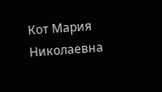Кот Мария Николаевна